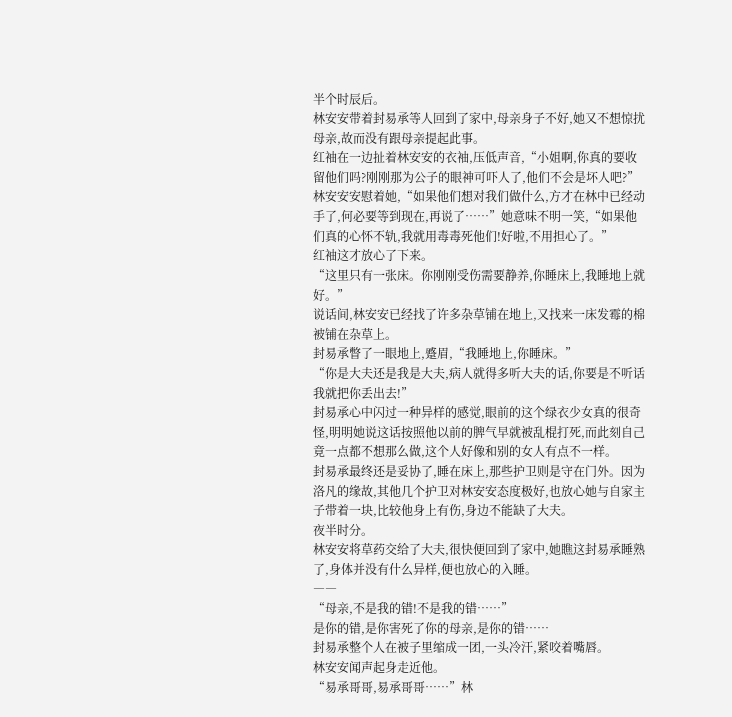半个时辰后。
林安安带着封易承等人回到了家中,母亲身子不好,她又不想惊扰母亲,故而没有跟母亲提起此事。
红袖在一边扯着林安安的衣袖,压低声音,“小姐啊,你真的要收留他们吗?刚刚那为公子的眼神可吓人了,他们不会是坏人吧?”
林安安安慰着她,“如果他们想对我们做什么,方才在林中已经动手了,何必要等到现在,再说了……”她意味不明一笑,“如果他们真的心怀不轨,我就用毒毒死他们!好啦,不用担心了。”
红袖这才放心了下来。
“这里只有一张床。你刚刚受伤需要静养,你睡床上,我睡地上就好。”
说话间,林安安已经找了许多杂草铺在地上,又找来一床发霉的棉被铺在杂草上。
封易承瞥了一眼地上,蹙眉,“我睡地上,你睡床。”
“你是大夫还是我是大夫,病人就得多听大夫的话,你要是不听话我就把你丢出去!”
封易承心中闪过一种异样的感觉,眼前的这个绿衣少女真的很奇怪,明明她说这话按照他以前的脾气早就被乱棍打死,而此刻自己竟一点都不想那么做,这个人好像和别的女人有点不一样。
封易承最终还是妥协了,睡在床上,那些护卫则是守在门外。因为洛凡的缘故,其他几个护卫对林安安态度极好,也放心她与自家主子带着一块,比较他身上有伤,身边不能缺了大夫。
夜半时分。
林安安将草药交给了大夫,很快便回到了家中,她瞧这封易承睡熟了,身体并没有什么异样,便也放心的入睡。
――
“母亲,不是我的错!不是我的错……”
是你的错,是你害死了你的母亲,是你的错……
封易承整个人在被子里缩成一团,一头冷汗,紧咬着嘴唇。
林安安闻声起身走近他。
“易承哥哥,易承哥哥……”林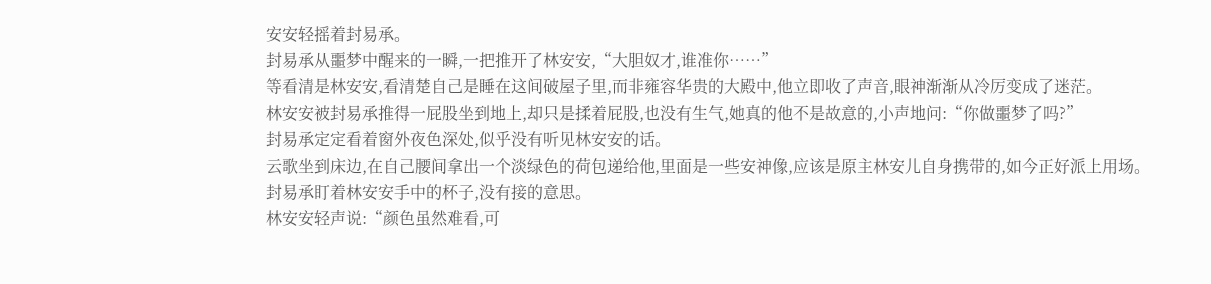安安轻摇着封易承。
封易承从噩梦中醒来的一瞬,一把推开了林安安,“大胆奴才,谁准你……”
等看清是林安安,看清楚自己是睡在这间破屋子里,而非雍容华贵的大殿中,他立即收了声音,眼神渐渐从冷厉变成了迷茫。
林安安被封易承推得一屁股坐到地上,却只是揉着屁股,也没有生气,她真的他不是故意的,小声地问:“你做噩梦了吗?”
封易承定定看着窗外夜色深处,似乎没有听见林安安的话。
云歌坐到床边,在自己腰间拿出一个淡绿色的荷包递给他,里面是一些安神像,应该是原主林安儿自身携带的,如今正好派上用场。
封易承盯着林安安手中的杯子,没有接的意思。
林安安轻声说:“颜色虽然难看,可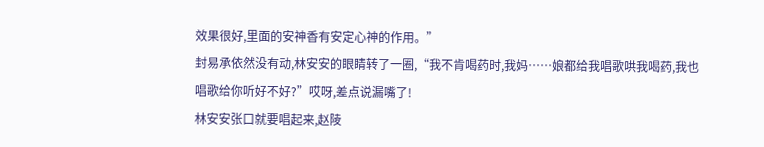效果很好,里面的安神香有安定心神的作用。”
封易承依然没有动,林安安的眼睛转了一圈,“我不肯喝药时,我妈……娘都给我唱歌哄我喝药,我也唱歌给你听好不好?”哎呀,差点说漏嘴了!
林安安张口就要唱起来,赵陵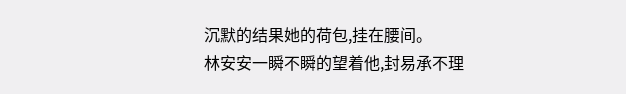沉默的结果她的荷包,挂在腰间。
林安安一瞬不瞬的望着他,封易承不理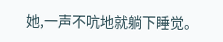她,一声不吭地就躺下睡觉。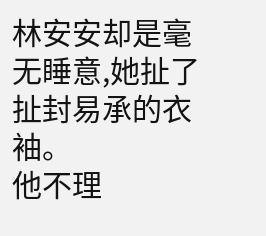林安安却是毫无睡意,她扯了扯封易承的衣袖。
他不理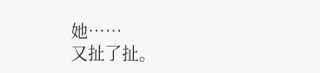她……
又扯了扯。